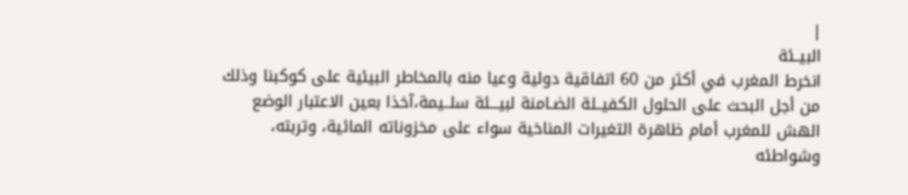|
البيــئة
انخرط المغرب في أكثر من 60 اتفاقية دولية وعيا منه بالمخاطر البيئية على كوكبنا وذلك من أجل البحث على الحلول الكفيــلة الضـامنة لبيـــئة سلــيمة،آخذا بعين الاعتبار الوضع الهش للمغرب أمام ظاهرة التغيرات المناخية سواء على مخزوناته المائية، وتربته، وشواطئه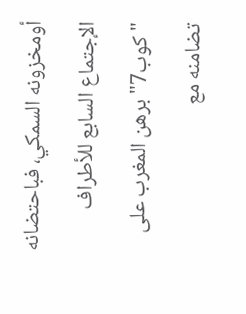أومخزونه السمكي، فباحتضانه الإجتماع السابع للأطراف "كوب7" برهن المغرب على تضامنه مع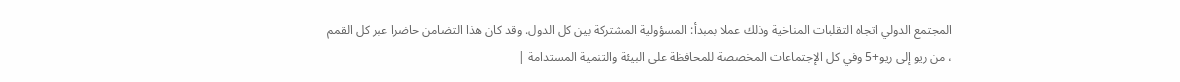المجتمع الدولي اتجاه التقلبات المناخية وذلك عملا بمبدأ: المسؤولية المشتركة بين كل الدول. وقد كان هذا التضامن حاضرا عبر كل القمم ، من ريو إلى ريو+5 وفي كل الإجتماعات المخصصة للمحافظة على البيئة والتنمية المستدامة |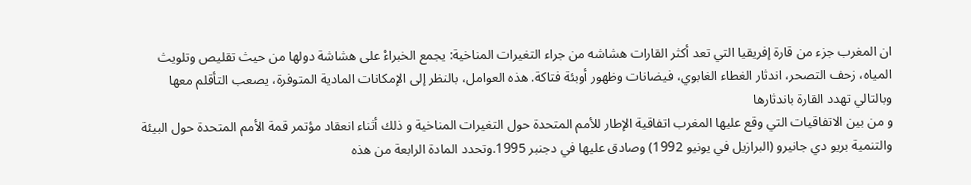ان المغرب جزء من قارة إفريقيا التي تعد أكثر القارات هشاشه من جراء التغيرات المناخية: يجمع الخبراءْ على هشاشة دولها من حيث تقليص وتلويث المياه، زحف التصحر، اندثار الغطاء الغابوي، فيضانات وظهور أوبئة فتاكة. هذه العوامل، بالنظر إلى الإمكانات المادية المتوفرة، يصعب التأقلم معها وبالتالي تهدد القارة باندثارها
و من بين الاتفاقيات التي وقع عليها المغرب اتفاقية الإطار للأمم المتحدة حول التغيرات المناخية و ذلك أثناء انعقاد مؤتمر قمة الأمم المتحدة حول البيئة والتنمية بريو دي جانيرو (البرازيل في يونيو 1992) وصادق عليها في دجنبر 1995.وتحدد المادة الرابعة من هذه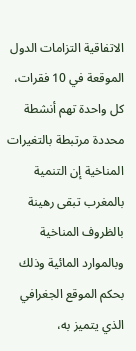الاتفاقية التزامات الدول الموقعة في 10 فقرات، كل واحدة تهم أنشطة محددة مرتبطة بالتغيرات المناخية إن التنمية بالمغرب تبقى رهينة بالظروف المناخية وبالموارد المائية وذلك بحكم الموقع الجغرافي الذي يتميز به،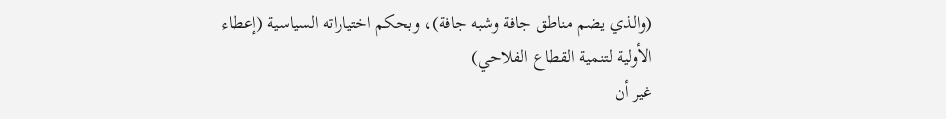(والذي يضم مناطق جافة وشبه جافة)، وبحكم اختياراته السياسية (إعطاء الأولية لتنمية القطاع الفلاحي)
غير أن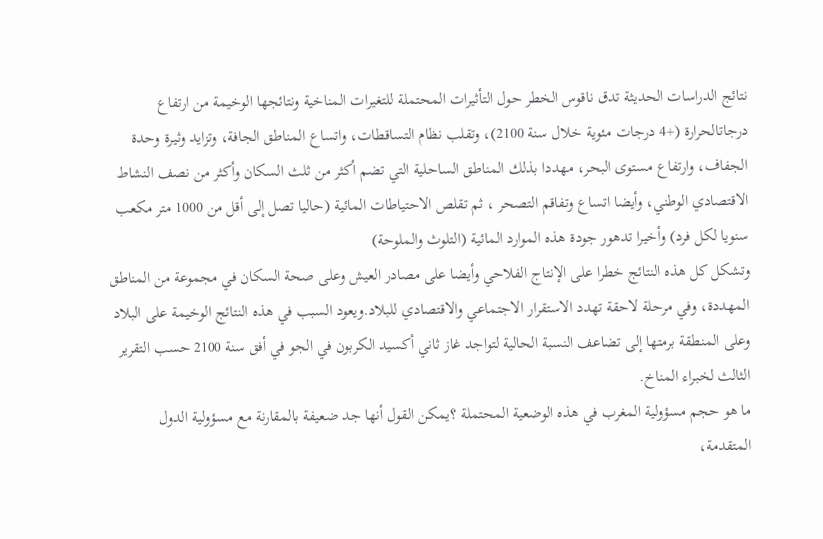نتائج الدراسات الحديثة تدق ناقوس الخطر حول التأثيرات المحتملة للتغيرات المناخية ونتائجها الوخيمة من ارتفاع درجاتالحرارة (+4 درجات مئوية خلال سنة 2100)، وتقلب نظام التساقطات، واتساع المناطق الجافة، وتزايد وثيرة وحدة الجفاف، وارتفاع مستوى البحر، مهددا بذلك المناطق الساحلية التي تضم أكثر من ثلث السكان وأكثر من نصف النشاط الاقتصادي الوطني، وأيضا اتساع وتفاقم التصحر ، ثم تقلص الاحتياطات المائية (حاليا تصل إلى أقل من 1000 متر مكعب سنويا لكل فرد) وأخيرا تدهور جودة هذه الموارد المائية (التلوث والملوحة)
وتشكل كل هذه النتائج خطرا على الإنتاج الفلاحي وأيضا على مصادر العيش وعلى صحة السكان في مجموعة من المناطق المهددة، وفي مرحلة لاحقة تهدد الاستقرار الاجتماعي والاقتصادي للبلاد.ويعود السبب في هذه النتائج الوخيمة على البلاد وعلى المنطقة برمتها إلى تضاعف النسبة الحالية لتواجد غاز ثاني أكسيد الكربون في الجو في أفق سنة 2100 حسب التقرير الثالث لخبراء المناخ.
ما هو حجم مسؤولية المغرب في هذه الوضعية المحتملة ؟يمكن القول أنها جد ضعيفة بالمقارنة مع مسؤولية الدول المتقدمة،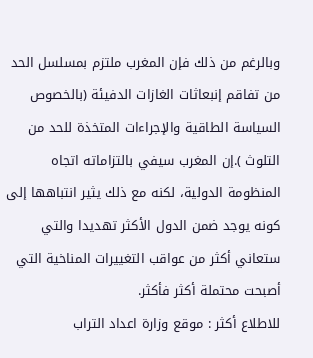وبالرغم من ذلك فإن المغرب ملتزم بمسلسل الحد من تفاقم إنبعاثات الغازات الدفيئة (بالخصوص السياسة الطاقية والإجراءات المتخذة للحد من التلوث ).إن المغرب سيفي بالتزاماته اتجاه المنظومة الدولية، لكنه مع ذلك يثير انتباهها إلى كونه يوجد ضمن الدول الأكثر تهديدا والتي ستعاني أكثر من عواقب التغييرات المناخية التي أصبحت محتملة أكثر فأكثر.
للاطلاع أكثر : موقع وزارة اعداد التراب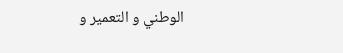الوطني و التعمير و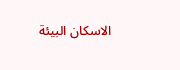الاسكان البيئة